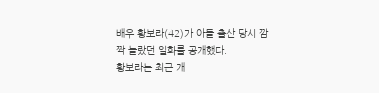배우 황보라(42)가 아들 출산 당시 깜짝 놀랐던 일화를 공개했다.
황보라는 최근 개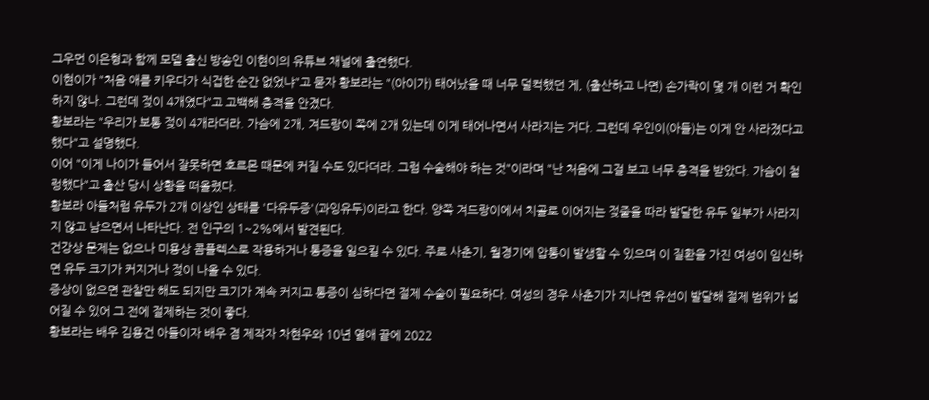그우먼 이은형과 함께 모델 출신 방송인 이현이의 유튜브 채널에 출연했다.
이현이가 "처음 애를 키우다가 식겁한 순간 없었냐"고 묻자 황보라는 "(아이가) 태어났을 때 너무 덜컥했던 게, (출산하고 나면) 손가락이 몇 개 이런 거 확인하지 않나. 그런데 젖이 4개였다"고 고백해 충격을 안겼다.
황보라는 "우리가 보통 젖이 4개라더라. 가슴에 2개, 겨드랑이 쪽에 2개 있는데 이게 태어나면서 사라지는 거다. 그런데 우인이(아들)는 이게 안 사라졌다고 했다"고 설명했다.
이어 "이게 나이가 들어서 잘못하면 호르몬 때문에 커질 수도 있다더라. 그럼 수술해야 하는 것"이라며 "난 처음에 그걸 보고 너무 충격을 받았다. 가슴이 철렁했다"고 출산 당시 상황을 떠올렸다.
황보라 아들처럼 유두가 2개 이상인 상태를 '다유두증'(과잉유두)이라고 한다. 양쪽 겨드랑이에서 치골로 이어지는 젖줄을 따라 발달한 유두 일부가 사라지지 않고 남으면서 나타난다. 전 인구의 1~2%에서 발견된다.
건강상 문제는 없으나 미용상 콤플렉스로 작용하거나 통증을 일으킬 수 있다. 주로 사춘기, 월경기에 압통이 발생할 수 있으며 이 질환을 가진 여성이 임신하면 유두 크기가 커지거나 젖이 나올 수 있다.
증상이 없으면 관찰만 해도 되지만 크기가 계속 커지고 통증이 심하다면 절제 수술이 필요하다. 여성의 경우 사춘기가 지나면 유선이 발달해 절제 범위가 넓어질 수 있어 그 전에 절제하는 것이 좋다.
황보라는 배우 김용건 아들이자 배우 겸 제작자 차현우와 10년 열애 끝에 2022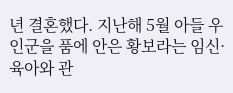년 결혼했다. 지난해 5월 아들 우인군을 품에 안은 황보라는 임신·육아와 관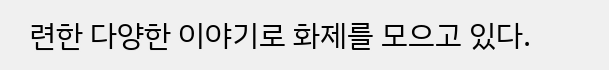련한 다양한 이야기로 화제를 모으고 있다.